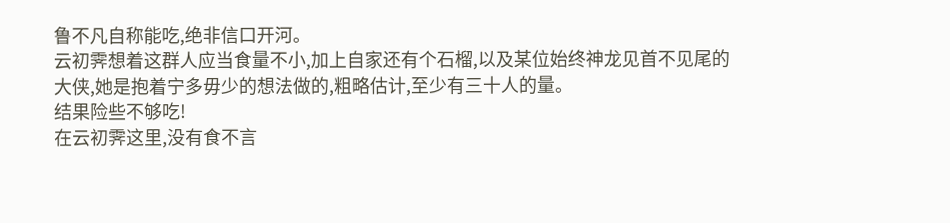鲁不凡自称能吃,绝非信口开河。
云初霁想着这群人应当食量不小,加上自家还有个石榴,以及某位始终神龙见首不见尾的大侠,她是抱着宁多毋少的想法做的,粗略估计,至少有三十人的量。
结果险些不够吃!
在云初霁这里,没有食不言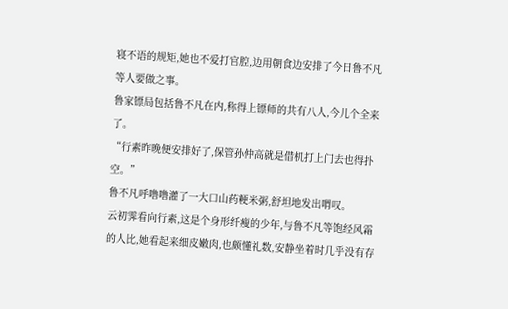寝不语的规矩,她也不爱打官腔,边用朝食边安排了今日鲁不凡等人要做之事。
鲁家镖局包括鲁不凡在内,称得上镖师的共有八人,今儿个全来了。
“行素昨晚便安排好了,保管孙仲高就是借机打上门去也得扑空。”
鲁不凡呼噜噜灌了一大口山药粳米粥,舒坦地发出喟叹。
云初霁看向行素,这是个身形纤瘦的少年,与鲁不凡等饱经风霜的人比,她看起来细皮嫩肉,也颇懂礼数,安静坐着时几乎没有存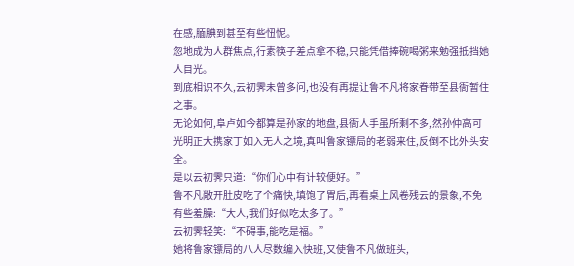在感,腼腆到甚至有些忸怩。
忽地成为人群焦点,行素筷子差点拿不稳,只能凭借捧碗喝粥来勉强抵挡她人目光。
到底相识不久,云初霁未曾多问,也没有再提让鲁不凡将家眷带至县衙暂住之事。
无论如何,阜卢如今都算是孙家的地盘,县衙人手虽所剩不多,然孙仲高可光明正大携家丁如入无人之境,真叫鲁家镖局的老弱来住,反倒不比外头安全。
是以云初霁只道:“你们心中有计较便好。”
鲁不凡敞开肚皮吃了个痛快,填饱了胃后,再看桌上风卷残云的景象,不免有些羞臊:“大人,我们好似吃太多了。”
云初霁轻笑:“不碍事,能吃是福。”
她将鲁家镖局的八人尽数编入快班,又使鲁不凡做班头,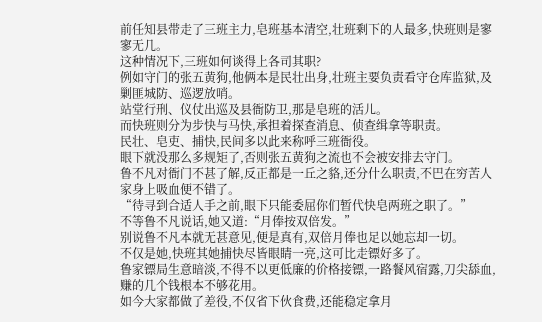前任知县带走了三班主力,皂班基本清空,壮班剩下的人最多,快班则是寥寥无几。
这种情况下,三班如何谈得上各司其职?
例如守门的张五黄狗,他俩本是民壮出身,壮班主要负责看守仓库监狱,及剿匪城防、巡逻放哨。
站堂行刑、仪仗出巡及县衙防卫,那是皂班的活儿。
而快班则分为步快与马快,承担着探查消息、侦查缉拿等职责。
民壮、皂吏、捕快,民间多以此来称呼三班衙役。
眼下就没那么多规矩了,否则张五黄狗之流也不会被安排去守门。
鲁不凡对衙门不甚了解,反正都是一丘之貉,还分什么职责,不巴在穷苦人家身上吸血便不错了。
“待寻到合适人手之前,眼下只能委屈你们暂代快皂两班之职了。”
不等鲁不凡说话,她又道:“月俸按双倍发。”
别说鲁不凡本就无甚意见,便是真有,双倍月俸也足以她忘却一切。
不仅是她,快班其她捕快尽皆眼睛一亮,这可比走镖好多了。
鲁家镖局生意暗淡,不得不以更低廉的价格接镖,一路餐风宿露,刀尖舔血,赚的几个钱根本不够花用。
如今大家都做了差役,不仅省下伙食费,还能稳定拿月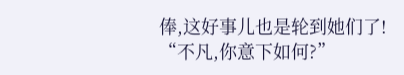俸,这好事儿也是轮到她们了!
“不凡,你意下如何?”